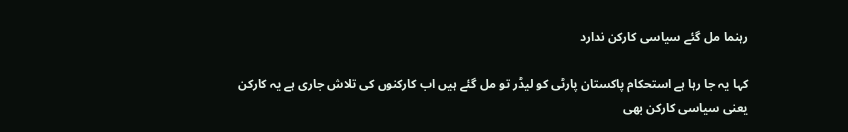رہنما مل گئے سیاسی کارکن ندارد

کہا یہ جا رہا ہے استحکام پاکستان پارٹی کو لیڈر تو مل گئے ہیں اب کارکنوں کی تلاش جاری ہے یہ کارکن یعنی سیاسی کارکن بھی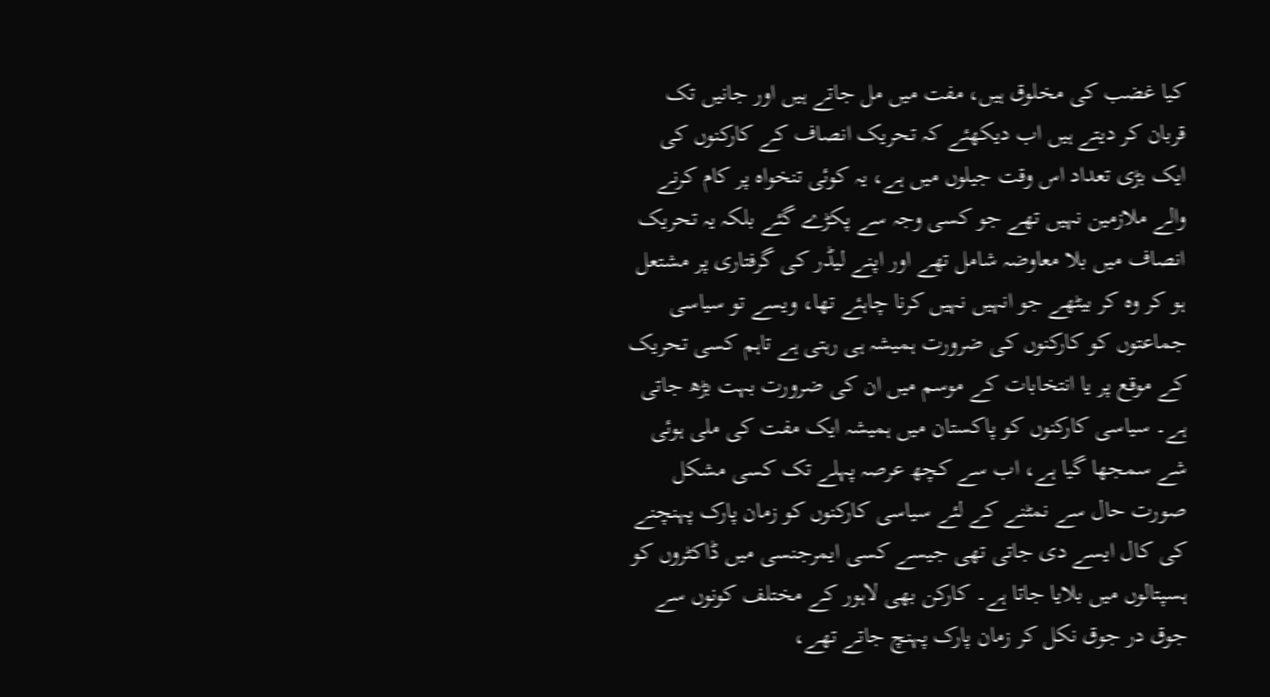کیا غضب کی مخلوق ہیں، مفت میں مل جاتے ہیں اور جانیں تک قربان کر دیتے ہیں اب دیکھئے کہ تحریک انصاف کے کارکنوں کی ایک بڑی تعداد اس وقت جیلوں میں ہے، یہ کوئی تنخواہ پر کام کرنے والے ملازمین نہیں تھے جو کسی وجہ سے پکڑے گئے بلکہ یہ تحریک انصاف میں بلا معاوضہ شامل تھے اور اپنے لیڈر کی گرفتاری پر مشتعل ہو کر وہ کر بیٹھے جو انہیں نہیں کرنا چاہئے تھا، ویسے تو سیاسی جماعتوں کو کارکنوں کی ضرورت ہمیشہ ہی رہتی ہے تاہم کسی تحریک کے موقع پر یا انتخابات کے موسم میں ان کی ضرورت بہت بڑھ جاتی ہے۔ سیاسی کارکنوں کو پاکستان میں ہمیشہ ایک مفت کی ملی ہوئی شے سمجھا گیا ہے، اب سے کچھ عرصہ پہلے تک کسی مشکل صورت حال سے نمٹنے کے لئے سیاسی کارکنوں کو زمان پارک پہنچنے کی کال ایسے دی جاتی تھی جیسے کسی ایمرجنسی میں ڈاکٹروں کو ہسپتالوں میں بلایا جاتا ہے۔ کارکن بھی لاہور کے مختلف کونوں سے جوق در جوق نکل کر زمان پارک پہنچ جاتے تھے،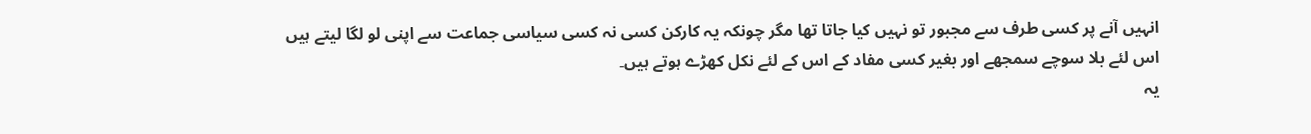انہیں آنے پر کسی طرف سے مجبور تو نہیں کیا جاتا تھا مگر چونکہ یہ کارکن کسی نہ کسی سیاسی جماعت سے اپنی لو لگا لیتے ہیں اس لئے بلا سوچے سمجھے اور بغیر کسی مفاد کے اس کے لئے نکل کھڑے ہوتے ہیں۔
یہ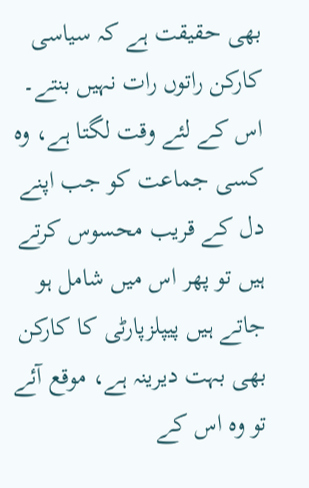بھی حقیقت ہے کہ سیاسی کارکن راتوں رات نہیں بنتے۔ اس کے لئے وقت لگتا ہے، وہ کسی جماعت کو جب اپنے دل کے قریب محسوس کرتے ہیں تو پھر اس میں شامل ہو جاتے ہیں پیپلزپارٹی کا کارکن بھی بہت دیرینہ ہے، موقع آئے تو وہ اس کے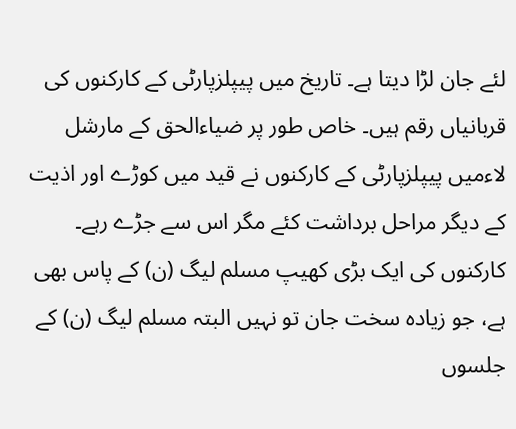لئے جان لڑا دیتا ہے۔ تاریخ میں پیپلزپارٹی کے کارکنوں کی قربانیاں رقم ہیں۔ خاص طور پر ضیاءالحق کے مارشل لاءمیں پیپلزپارٹی کے کارکنوں نے قید میں کوڑے اور اذیت کے دیگر مراحل برداشت کئے مگر اس سے جڑے رہے۔ کارکنوں کی ایک بڑی کھیپ مسلم لیگ (ن) کے پاس بھی ہے، جو زیادہ سخت جان تو نہیں البتہ مسلم لیگ (ن) کے جلسوں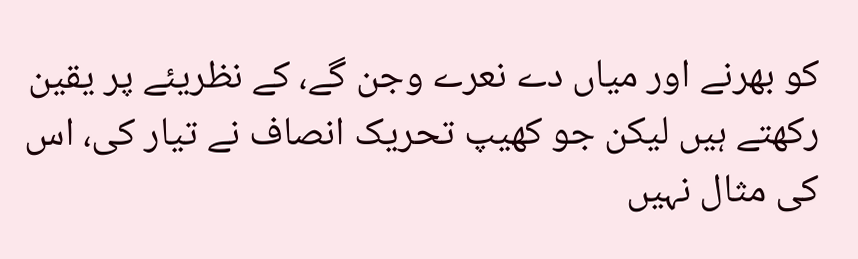کو بھرنے اور میاں دے نعرے وجن گے، کے نظریئے پر یقین رکھتے ہیں لیکن جو کھیپ تحریک انصاف نے تیار کی، اس کی مثال نہیں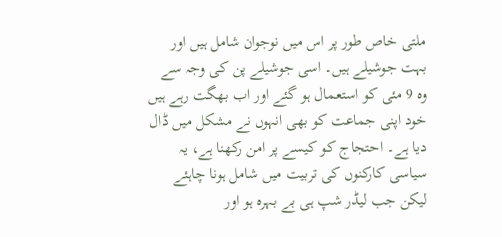ملتی خاص طور پر اس میں نوجوان شامل ہیں اور بہت جوشیلے ہیں۔ اسی جوشیلے پن کی وجہ سے وہ 9 مئی کو استعمال ہو گئے اور اب بھگت رہے ہیں خود اپنی جماعت کو بھی انہوں نے مشکل میں ڈال دیا ہے۔ احتجاج کو کیسے پر امن رکھنا ہے، یہ سیاسی کارکنوں کی تربیت میں شامل ہونا چاہئے لیکن جب لیڈر شپ ہی بے بہرہ ہو اور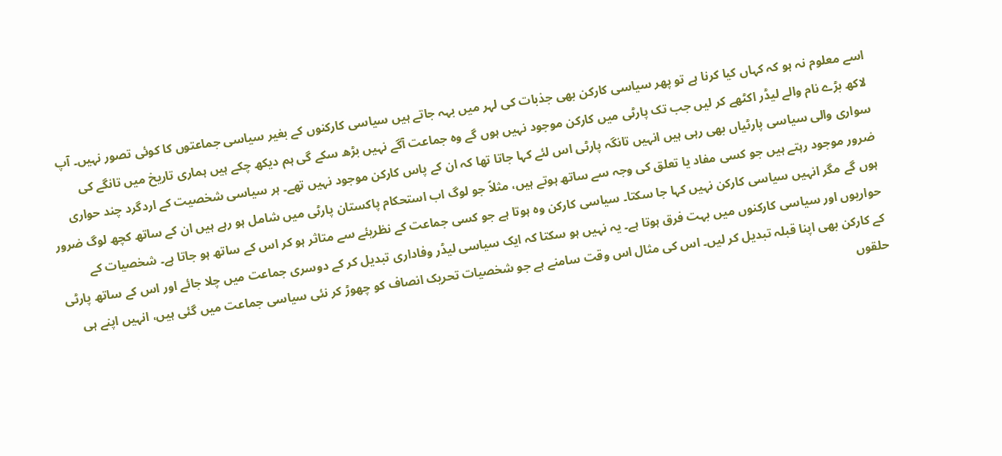اسے معلوم نہ ہو کہ کہاں کیا کرنا ہے تو پھر سیاسی کارکن بھی جذبات کی لہر میں بہہ جاتے ہیں سیاسی کارکنوں کے بغیر سیاسی جماعتوں کا کوئی تصور نہیں۔ آپ لاکھ بڑے نام والے لیڈر اکٹھے کر لیں جب تک پارٹی میں کارکن موجود نہیں ہوں گے وہ جماعت آگے نہیں بڑھ سکے گی ہم دیکھ چکے ہیں ہماری تاریخ میں تانگے کی سواری والی سیاسی پارٹیاں بھی رہی ہیں انہیں تانگہ پارٹی اس لئے کہا جاتا تھا کہ ان کے پاس کارکن موجود نہیں تھے۔ ہر سیاسی شخصیت کے اردگرد چند حواری ضرور موجود رہتے ہیں جو کسی مفاد یا تعلق کی وجہ سے ساتھ ہوتے ہیں، مثلاً جو لوگ اب استحکام پاکستان پارٹی میں شامل ہو رہے ہیں ان کے ساتھ کچھ لوگ ضرور ہوں گے مگر انہیں سیاسی کارکن نہیں کہا جا سکتا۔ سیاسی کارکن وہ ہوتا ہے جو کسی جماعت کے نظریئے سے متاثر ہو کر اس کے ساتھ ہو جاتا ہے۔ شخصیات کے حواریوں اور سیاسی کارکنوں میں بہت فرق ہوتا ہے۔ یہ نہیں ہو سکتا کہ ایک سیاسی لیڈر وفاداری تبدیل کر کے دوسری جماعت میں چلا جائے اور اس کے ساتھ پارٹی کے کارکن بھی اپنا قبلہ تبدیل کر لیں۔ اس کی مثال اس وقت سامنے ہے جو شخصیات تحریک انصاف کو چھوڑ کر نئی سیاسی جماعت میں گئی ہیں، انہیں اپنے ہی حلقوں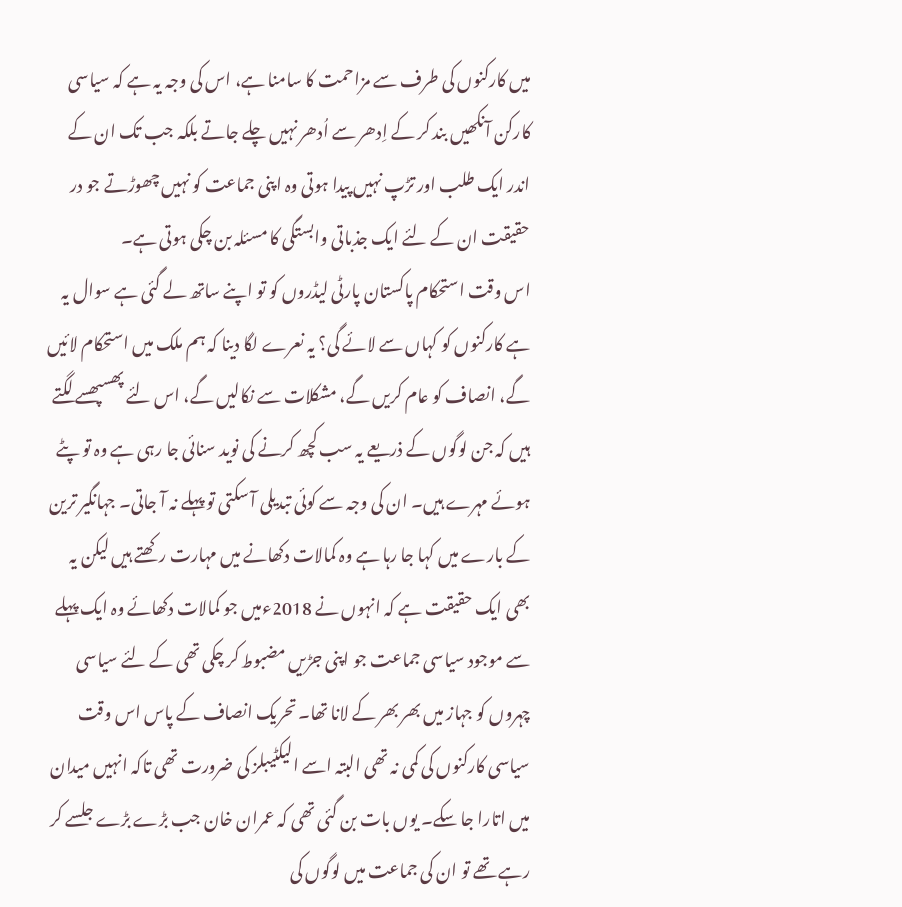میں کارکنوں کی طرف سے مزاحمت کا سامنا ہے، اس کی وجہ یہ ہے کہ سیاسی کارکن آنکھیں بند کر کے اِدھر سے اُدھر نہیں چلے جاتے بلکہ جب تک ان کے اندر ایک طلب اور تڑپ نہیں پیدا ہوتی وہ اپنی جماعت کو نہیں چھوڑتے جو در حقیقت ان کے لئے ایک جذباتی وابستگی کا مسئلہ بن چکی ہوتی ہے۔
اس وقت استحکام پاکستان پارٹی لیڈروں کو تو اپنے ساتھ لے گئی ہے سوال یہ ہے کارکنوں کو کہاں سے لائے گی؟ یہ نعرے لگا دینا کہ ہم ملک میں استحکام لائیں گے، انصاف کو عام کریں گے، مشکلات سے نکالیں گے، اس لئے پھسپھسے لگتے ہیں کہ جن لوگوں کے ذریعے یہ سب کچھ کرنے کی نوید سنائی جا رہی ہے وہ تو پٹے ہوئے مہرے ہیں۔ ان کی وجہ سے کوئی تبدیلی آ سکتی تو پہلے نہ آ جاتی۔ جہانگیر ترین کے بارے میں کہا جا رہا ہے وہ کمالات دکھانے میں مہارت رکھتے ہیں لیکن یہ بھی ایک حقیقت ہے کہ انہوں نے 2018ءمیں جو کمالات دکھائے وہ ایک پہلے سے موجود سیاسی جماعت جو اپنی جڑیں مضبوط کر چکی تھی کے لئے سیاسی چہروں کو جہاز میں بھر بھر کے لانا تھا۔ تحریک انصاف کے پاس اس وقت سیاسی کارکنوں کی کمی نہ تھی البتہ اسے الیکٹیبلز کی ضرورت تھی تاکہ انہیں میدان میں اتارا جا سکے۔ یوں بات بن گئی تھی کہ عمران خان جب بڑے بڑے جلسے کر رہے تھے تو ان کی جماعت میں لوگوں کی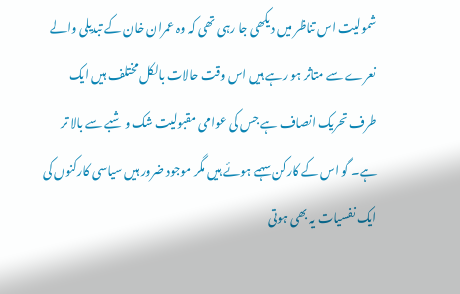شمولیت اس تناظر میں دیکھی جا رہی تھی کہ وہ عمران خان کے تبدیلی والے نعرے سے متاثر ہو رہے ہیں اس وقت حالات بالکل مختلف ہیں ایک طرف تحریک انصاف ہے جس کی عوامی مقبولیت شک و شبے سے بالا تر ہے۔ گو اس کے کارکن سہمے ہوئے ہیں مگر موجود ضرور ہیں سیاسی کارکنوں کی ایک نفسیات یہ بھی ہوتی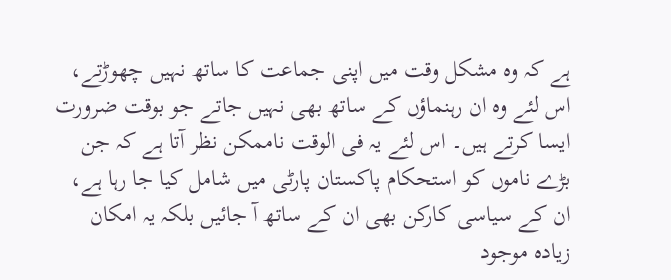ہے کہ وہ مشکل وقت میں اپنی جماعت کا ساتھ نہیں چھوڑتے، اس لئے وہ ان رہنماؤں کے ساتھ بھی نہیں جاتے جو بوقت ضرورت ایسا کرتے ہیں۔ اس لئے یہ فی الوقت ناممکن نظر آتا ہے کہ جن بڑے ناموں کو استحکام پاکستان پارٹی میں شامل کیا جا رہا ہے، ان کے سیاسی کارکن بھی ان کے ساتھ آ جائیں بلکہ یہ امکان زیادہ موجود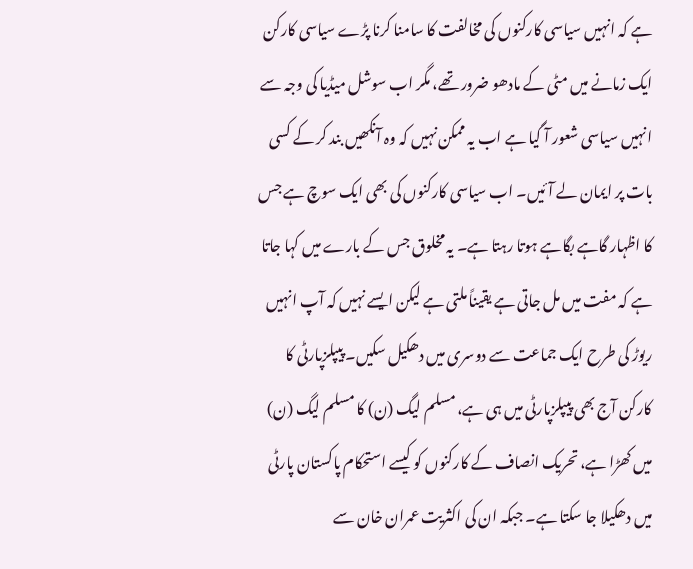ہے کہ انہیں سیاسی کارکنوں کی مخالفت کا سامنا کرنا پڑے سیاسی کارکن ایک زمانے میں مٹی کے مادھو ضرور تھے، مگر اب سوشل میڈیا کی وجہ سے انہیں سیاسی شعور آ گیا ہے اب یہ ممکن نہیں کہ وہ آنکھیں بند کر کے کسی بات پر ایمان لے آئیں۔ اب سیاسی کارکنوں کی بھی ایک سوچ ہے جس کا اظہار گاہے بگاہے ہوتا رہتا ہے۔ یہ مخلوق جس کے بارے میں کہا جاتا ہے کہ مفت میں مل جاتی ہے یقیناً ملتی ہے لیکن ایسے نہیں کہ آپ انہیں ریوڑ کی طرح ایک جماعت سے دوسری میں دھکیل سکیں۔ پیپلزپارٹی کا کارکن آج بھی پیپلزپارٹی میں ہی ہے، مسلم لیگ (ن) کا مسلم لیگ (ن) میں کھڑا ہے، تحریک انصاف کے کارکنوں کو کیسے استحکام پاکستان پارٹی میں دھکیلا جا سکتا ہے۔ جبکہ ان کی اکثریت عمران خان سے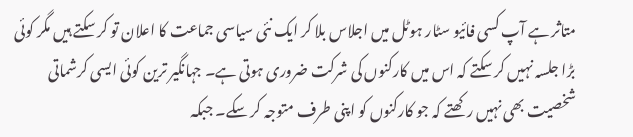متاثر ہے آپ کسی فائیو سٹار ہوٹل میں اجلاس بلا کر ایک نئی سیاسی جماعت کا اعلان تو کر سکتے ہیں مگر کوئی بڑا جلسہ نہیں کر سکتے کہ اس میں کارکنوں کی شرکت ضروری ہوتی ہے۔ جہانگیر ترین کوئی ایسی کرشماتی شخصیت بھی نہیں رکھتے کہ جو کارکنوں کو اپنی طرف متوجہ کر سکے۔ جبکہ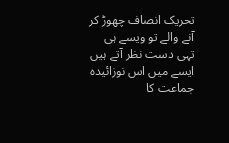تحریک انصاف چھوڑ کر آنے والے تو ویسے ہی تہی دست نظر آتے ہیں ایسے میں اس نوزائیدہ جماعت کا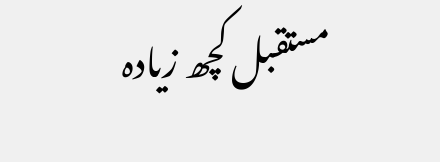مستقبل کچھ زیادہ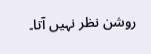روشن نظر نہیں آتا۔